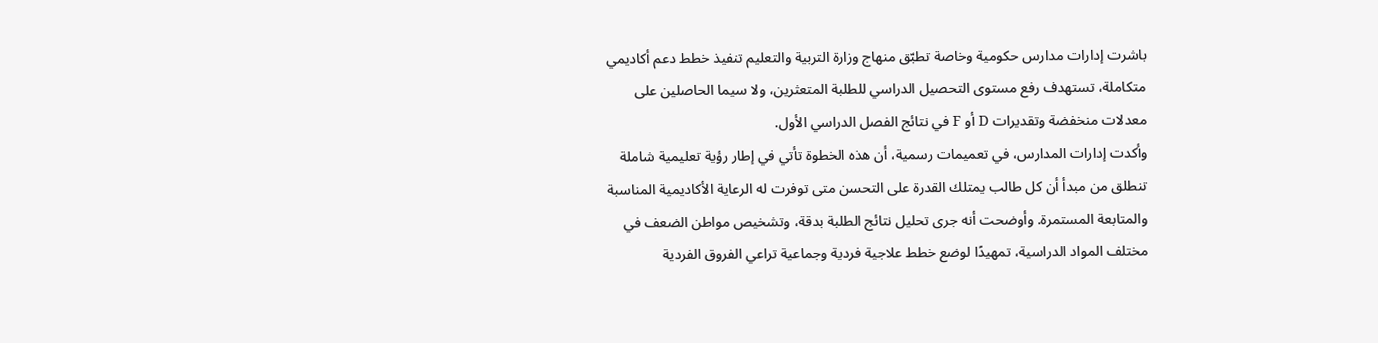باشرت إدارات مدارس حكومية وخاصة تطبّق منهاج وزارة التربية والتعليم تنفيذ خطط دعم أكاديمي متكاملة، تستهدف رفع مستوى التحصيل الدراسي للطلبة المتعثرين، ولا سيما الحاصلين على معدلات منخفضة وتقديرات D أو F في نتائج الفصل الدراسي الأول.
وأكدت إدارات المدارس، في تعميمات رسمية، أن هذه الخطوة تأتي في إطار رؤية تعليمية شاملة تنطلق من مبدأ أن كل طالب يمتلك القدرة على التحسن متى توفرت له الرعاية الأكاديمية المناسبة والمتابعة المستمرة. وأوضحت أنه جرى تحليل نتائج الطلبة بدقة، وتشخيص مواطن الضعف في مختلف المواد الدراسية، تمهيدًا لوضع خطط علاجية فردية وجماعية تراعي الفروق الفردية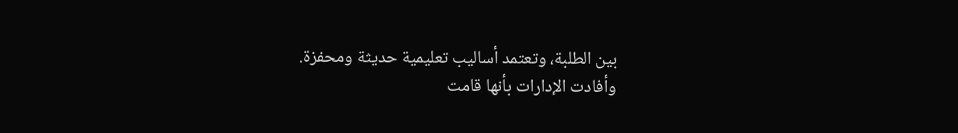بين الطلبة، وتعتمد أساليب تعليمية حديثة ومحفزة.
وأفادت الإدارات بأنها قامت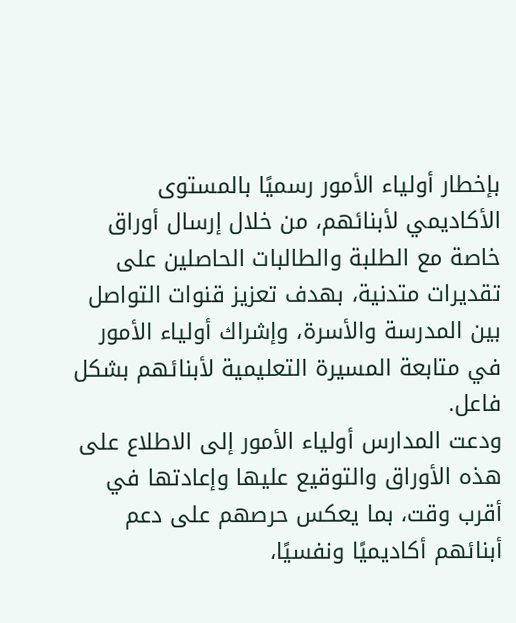بإخطار أولياء الأمور رسميًا بالمستوى الأكاديمي لأبنائهم، من خلال إرسال أوراق خاصة مع الطلبة والطالبات الحاصلين على تقديرات متدنية، بهدف تعزيز قنوات التواصل بين المدرسة والأسرة، وإشراك أولياء الأمور في متابعة المسيرة التعليمية لأبنائهم بشكل فاعل.
ودعت المدارس أولياء الأمور إلى الاطلاع على هذه الأوراق والتوقيع عليها وإعادتها في أقرب وقت، بما يعكس حرصهم على دعم أبنائهم أكاديميًا ونفسيًا،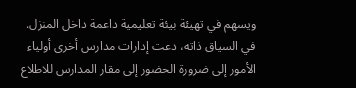ويسهم في تهيئة بيئة تعليمية داعمة داخل المنزل.
في السياق ذاته، دعت إدارات مدارس أخرى أولياء الأمور إلى ضرورة الحضور إلى مقار المدارس للاطلاع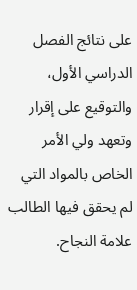على نتائج الفصل الدراسي الأول، والتوقيع على إقرار وتعهد ولي الأمر الخاص بالمواد التي لم يحقق فيها الطالب علامة النجاح.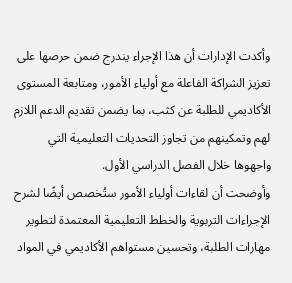وأكدت الإدارات أن هذا الإجراء يندرج ضمن حرصها على تعزيز الشراكة الفاعلة مع أولياء الأمور، ومتابعة المستوى الأكاديمي للطلبة عن كثب، بما يضمن تقديم الدعم اللازم لهم وتمكينهم من تجاوز التحديات التعليمية التي واجهوها خلال الفصل الدراسي الأول.
وأوضحت أن لقاءات أولياء الأمور ستُخصص أيضًا لشرح الإجراءات التربوية والخطط التعليمية المعتمدة لتطوير مهارات الطلبة، وتحسين مستواهم الأكاديمي في المواد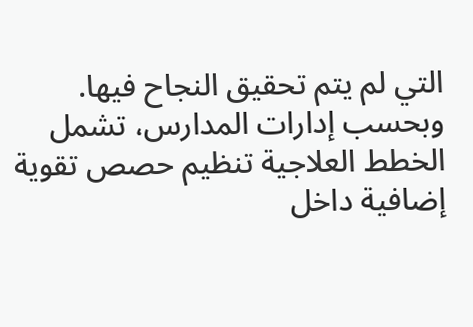التي لم يتم تحقيق النجاح فيها.
وبحسب إدارات المدارس، تشمل الخطط العلاجية تنظيم حصص تقوية إضافية داخل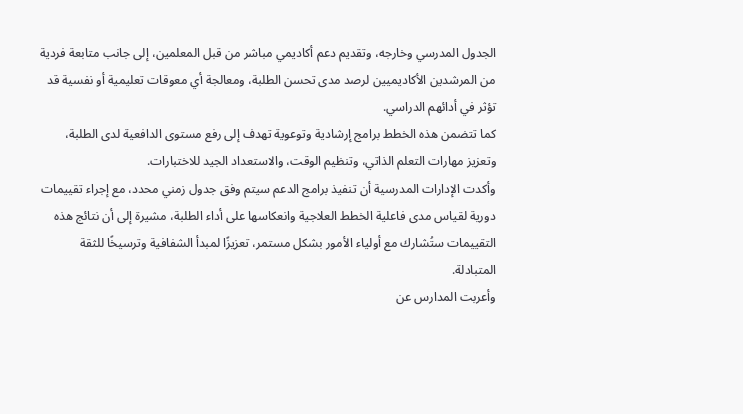الجدول المدرسي وخارجه، وتقديم دعم أكاديمي مباشر من قبل المعلمين، إلى جانب متابعة فردية من المرشدين الأكاديميين لرصد مدى تحسن الطلبة، ومعالجة أي معوقات تعليمية أو نفسية قد تؤثر في أدائهم الدراسي.
كما تتضمن هذه الخطط برامج إرشادية وتوعوية تهدف إلى رفع مستوى الدافعية لدى الطلبة، وتعزيز مهارات التعلم الذاتي، وتنظيم الوقت، والاستعداد الجيد للاختبارات.
وأكدت الإدارات المدرسية أن تنفيذ برامج الدعم سيتم وفق جدول زمني محدد، مع إجراء تقييمات دورية لقياس مدى فاعلية الخطط العلاجية وانعكاسها على أداء الطلبة، مشيرة إلى أن نتائج هذه التقييمات ستُشارك مع أولياء الأمور بشكل مستمر، تعزيزًا لمبدأ الشفافية وترسيخًا للثقة المتبادلة.
وأعربت المدارس عن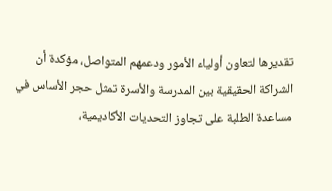تقديرها لتعاون أولياء الأمور ودعمهم المتواصل، مؤكدة أن الشراكة الحقيقية بين المدرسة والأسرة تمثل حجر الأساس في مساعدة الطلبة على تجاوز التحديات الأكاديمية،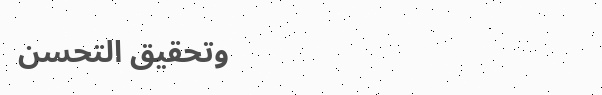وتحقيق التحسن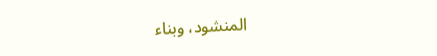المنشود، وبناء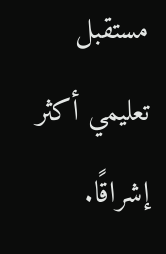مستقبل تعليمي أكثر إشراقًا.